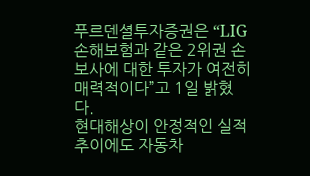푸르덴셜투자증권은 “LIG손해보험과 같은 2위권 손보사에 대한 투자가 여전히 매력적이다”고 1일 밝혔다.
현대해상이 안정적인 실적 추이에도 자동차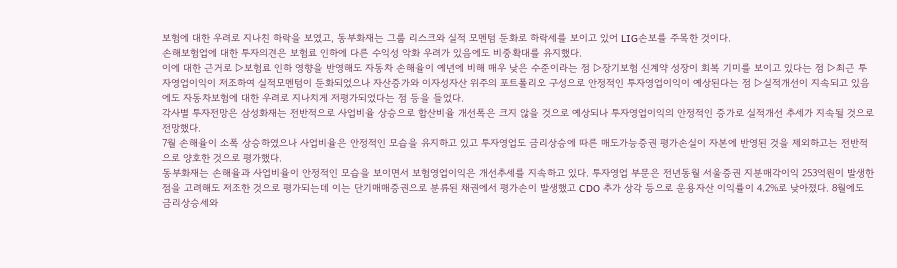보험에 대한 우려로 지나친 하락을 보였고, 동부화재는 그룹 리스크와 실적 모멘텀 둔화로 하락세를 보이고 있어 LIG손보를 주목한 것이다.
손해보험업에 대한 투자의견은 보험료 인하에 다른 수익성 악화 우려가 있음에도 비중확대를 유지했다.
이에 대한 근거로 ▷보험료 인하 영향을 반영해도 자동차 손해율이 예년에 비해 매우 낮은 수준이라는 점 ▷장기보험 신계약 성장이 회복 기미를 보이고 있다는 점 ▷최근 투자영업이익이 저조하여 실적모멘텀이 둔화되었으나 자산증가와 이자성자산 위주의 포트폴리오 구성으로 안정적인 투자영업이익이 예상된다는 점 ▷실적개선이 지속되고 있음에도 자동차보험에 대한 우려로 지나치게 저평가되었다는 점 등을 들었다.
각사별 투자전망은 삼성화재는 전반적으로 사업비율 상승으로 합산비율 개선폭은 크지 않을 것으로 예상되나 투자영업이익의 안정적인 증가로 실적개선 추세가 지속될 것으로 전망했다.
7월 손해율이 소폭 상승하였으나 사업비율은 안정적인 모습을 유지하고 있고 투자영업도 금리상승에 따른 매도가능증권 평가손실이 자본에 반영된 것을 제외하고는 전반적으로 양호한 것으로 평가했다.
동부화재는 손해율과 사업비율이 안정적인 모습을 보이면서 보험영업이익은 개선추세를 지속하고 있다. 투자영업 부문은 전년동월 서울증권 지분매각이익 253억원이 발생한 점을 고려해도 저조한 것으로 평가되는데 이는 단기매매증권으로 분류된 채권에서 평가손이 발생했고 CDO 추가 상각 등으로 운용자산 이익률이 4.2%로 낮아졌다. 8월에도 금리상승세와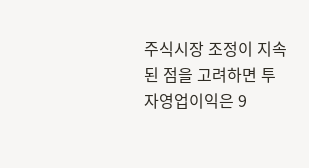주식시장 조정이 지속된 점을 고려하면 투자영업이익은 9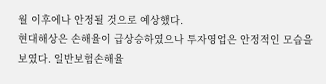월 이후에나 안정될 것으로 예상했다.
현대해상은 손해율이 급상승하였으나 투자영업은 안정적인 모습을 보였다. 일반보험손해율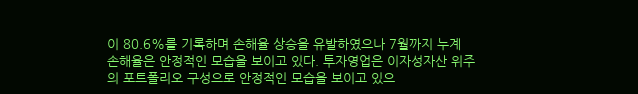이 80.6%를 기록하며 손해율 상승을 유발하였으나 7월까지 누계 손해율은 안정적인 모습을 보이고 있다. 투자영업은 이자성자산 위주의 포트폴리오 구성으로 안정적인 모습을 보이고 있으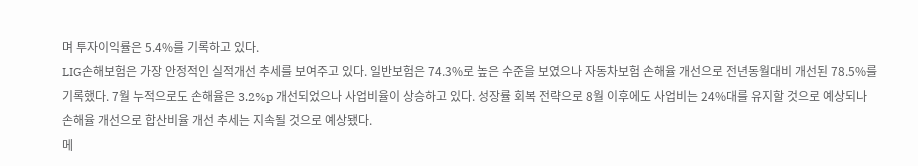며 투자이익률은 5.4%를 기록하고 있다.
LIG손해보험은 가장 안정적인 실적개선 추세를 보여주고 있다. 일반보험은 74.3%로 높은 수준을 보였으나 자동차보험 손해율 개선으로 전년동월대비 개선된 78.5%를 기록했다. 7월 누적으로도 손해율은 3.2%p 개선되었으나 사업비율이 상승하고 있다. 성장률 회복 전략으로 8월 이후에도 사업비는 24%대를 유지할 것으로 예상되나 손해율 개선으로 합산비율 개선 추세는 지속될 것으로 예상됐다.
메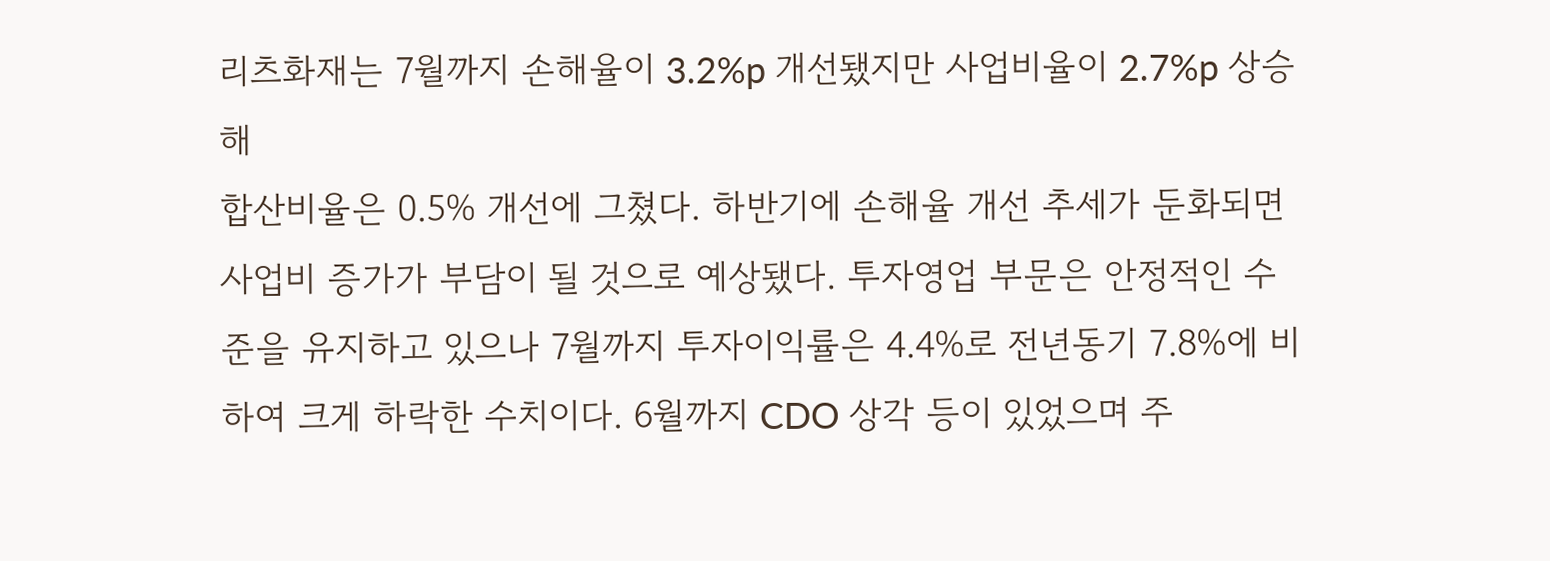리츠화재는 7월까지 손해율이 3.2%p 개선됐지만 사업비율이 2.7%p 상승해
합산비율은 0.5% 개선에 그쳤다. 하반기에 손해율 개선 추세가 둔화되면 사업비 증가가 부담이 될 것으로 예상됐다. 투자영업 부문은 안정적인 수준을 유지하고 있으나 7월까지 투자이익률은 4.4%로 전년동기 7.8%에 비하여 크게 하락한 수치이다. 6월까지 CDO 상각 등이 있었으며 주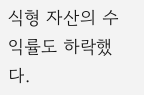식형 자산의 수익률도 하락했다.